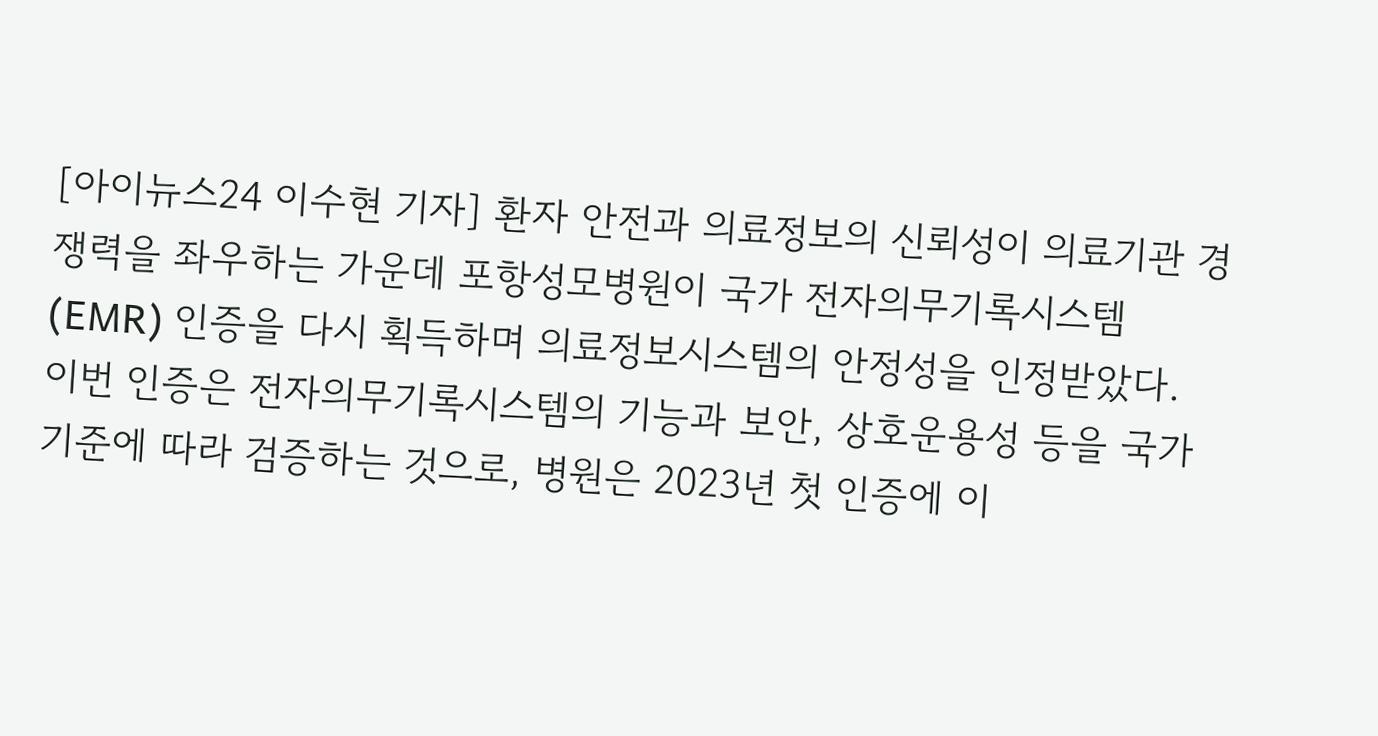[아이뉴스24 이수현 기자] 환자 안전과 의료정보의 신뢰성이 의료기관 경쟁력을 좌우하는 가운데 포항성모병원이 국가 전자의무기록시스템(EMR) 인증을 다시 획득하며 의료정보시스템의 안정성을 인정받았다.
이번 인증은 전자의무기록시스템의 기능과 보안, 상호운용성 등을 국가 기준에 따라 검증하는 것으로, 병원은 2023년 첫 인증에 이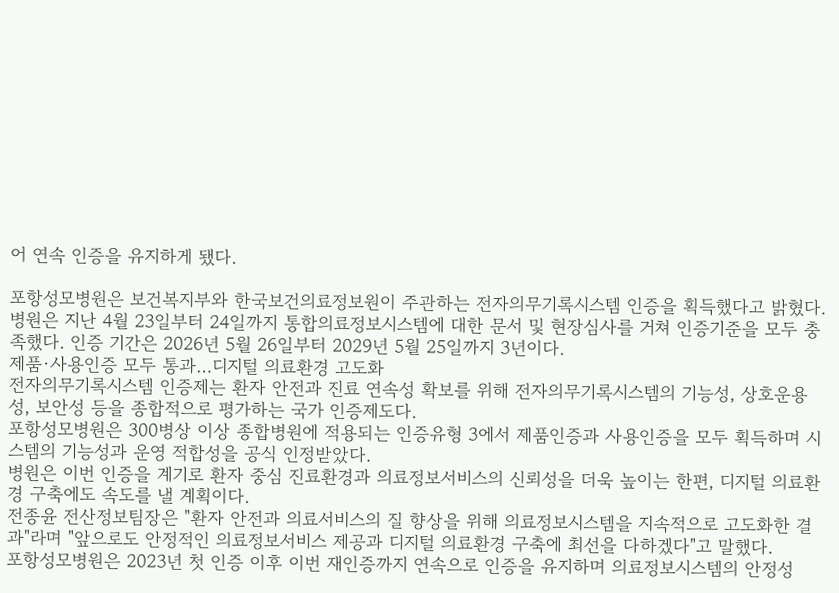어 연속 인증을 유지하게 됐다.

포항성모병원은 보건복지부와 한국보건의료정보원이 주관하는 전자의무기록시스템 인증을 획득했다고 밝혔다.
병원은 지난 4월 23일부터 24일까지 통합의료정보시스템에 대한 문서 및 현장심사를 거쳐 인증기준을 모두 충족했다. 인증 기간은 2026년 5월 26일부터 2029년 5월 25일까지 3년이다.
제품·사용인증 모두 통과…디지털 의료환경 고도화
전자의무기록시스템 인증제는 환자 안전과 진료 연속성 확보를 위해 전자의무기록시스템의 기능성, 상호운용성, 보안성 등을 종합적으로 평가하는 국가 인증제도다.
포항성모병원은 300병상 이상 종합병원에 적용되는 인증유형 3에서 제품인증과 사용인증을 모두 획득하며 시스템의 기능성과 운영 적합성을 공식 인정받았다.
병원은 이번 인증을 계기로 환자 중심 진료환경과 의료정보서비스의 신뢰성을 더욱 높이는 한편, 디지털 의료환경 구축에도 속도를 낼 계획이다.
전종윤 전산정보팀장은 "환자 안전과 의료서비스의 질 향상을 위해 의료정보시스템을 지속적으로 고도화한 결과"라며 "앞으로도 안정적인 의료정보서비스 제공과 디지털 의료환경 구축에 최선을 다하겠다"고 말했다.
포항성모병원은 2023년 첫 인증 이후 이번 재인증까지 연속으로 인증을 유지하며 의료정보시스템의 안정성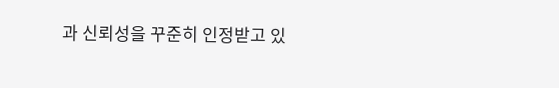과 신뢰성을 꾸준히 인정받고 있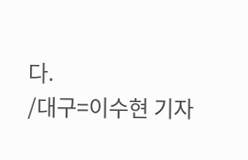다.
/대구=이수현 기자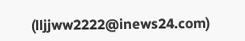(lljjww2222@inews24.com)